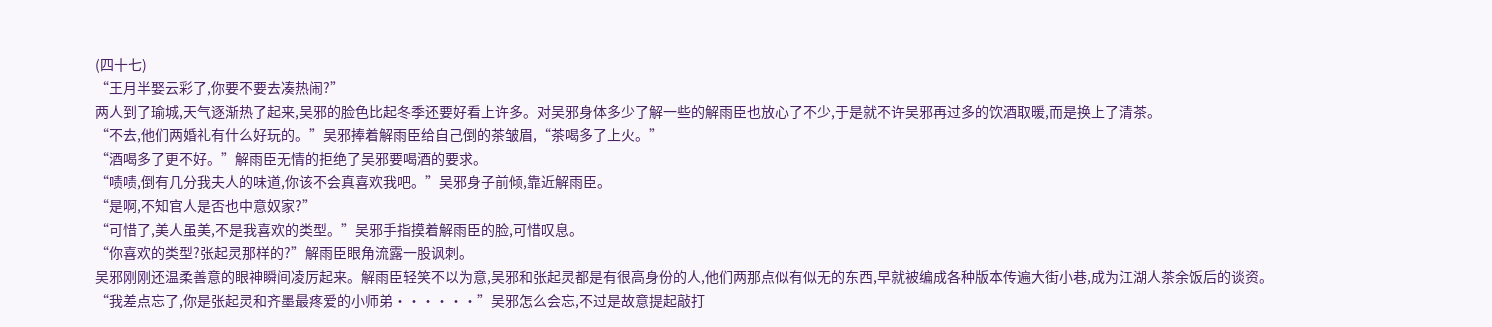(四十七)
“王月半娶云彩了,你要不要去凑热闹?”
两人到了瑜城,天气逐渐热了起来,吴邪的脸色比起冬季还要好看上许多。对吴邪身体多少了解一些的解雨臣也放心了不少,于是就不许吴邪再过多的饮酒取暖,而是换上了清茶。
“不去,他们两婚礼有什么好玩的。”吴邪捧着解雨臣给自己倒的茶皱眉,“茶喝多了上火。”
“酒喝多了更不好。”解雨臣无情的拒绝了吴邪要喝酒的要求。
“啧啧,倒有几分我夫人的味道,你该不会真喜欢我吧。”吴邪身子前倾,靠近解雨臣。
“是啊,不知官人是否也中意奴家?”
“可惜了,美人虽美,不是我喜欢的类型。”吴邪手指摸着解雨臣的脸,可惜叹息。
“你喜欢的类型?张起灵那样的?”解雨臣眼角流露一股讽刺。
吴邪刚刚还温柔善意的眼神瞬间凌厉起来。解雨臣轻笑不以为意,吴邪和张起灵都是有很高身份的人,他们两那点似有似无的东西,早就被编成各种版本传遍大街小巷,成为江湖人茶余饭后的谈资。
“我差点忘了,你是张起灵和齐墨最疼爱的小师弟······”吴邪怎么会忘,不过是故意提起敲打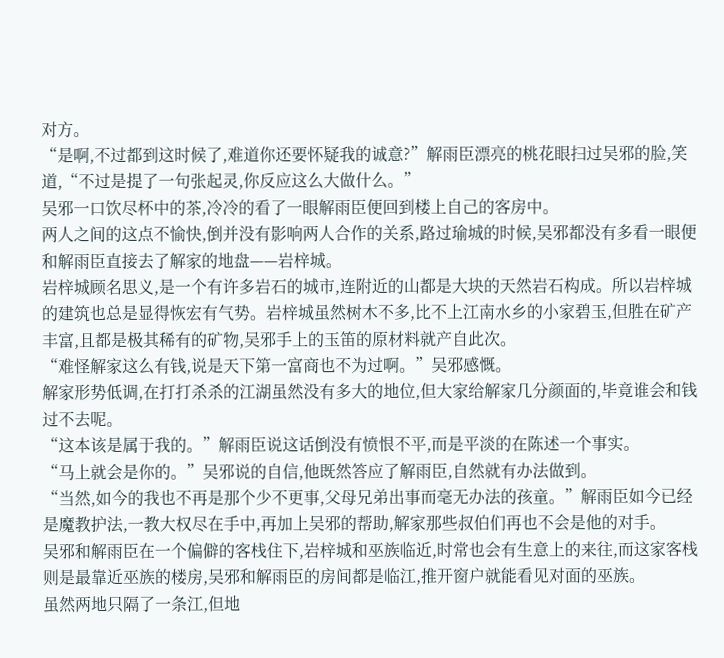对方。
“是啊,不过都到这时候了,难道你还要怀疑我的诚意?”解雨臣漂亮的桃花眼扫过吴邪的脸,笑道,“不过是提了一句张起灵,你反应这么大做什么。”
吴邪一口饮尽杯中的茶,冷冷的看了一眼解雨臣便回到楼上自己的客房中。
两人之间的这点不愉快,倒并没有影响两人合作的关系,路过瑜城的时候,吴邪都没有多看一眼便和解雨臣直接去了解家的地盘——岩梓城。
岩梓城顾名思义,是一个有许多岩石的城市,连附近的山都是大块的天然岩石构成。所以岩梓城的建筑也总是显得恢宏有气势。岩梓城虽然树木不多,比不上江南水乡的小家碧玉,但胜在矿产丰富,且都是极其稀有的矿物,吴邪手上的玉笛的原材料就产自此次。
“难怪解家这么有钱,说是天下第一富商也不为过啊。”吴邪感慨。
解家形势低调,在打打杀杀的江湖虽然没有多大的地位,但大家给解家几分颜面的,毕竟谁会和钱过不去呢。
“这本该是属于我的。”解雨臣说这话倒没有愤恨不平,而是平淡的在陈述一个事实。
“马上就会是你的。”吴邪说的自信,他既然答应了解雨臣,自然就有办法做到。
“当然,如今的我也不再是那个少不更事,父母兄弟出事而毫无办法的孩童。”解雨臣如今已经是魔教护法,一教大权尽在手中,再加上吴邪的帮助,解家那些叔伯们再也不会是他的对手。
吴邪和解雨臣在一个偏僻的客栈住下,岩梓城和巫族临近,时常也会有生意上的来往,而这家客栈则是最靠近巫族的楼房,吴邪和解雨臣的房间都是临江,推开窗户就能看见对面的巫族。
虽然两地只隔了一条江,但地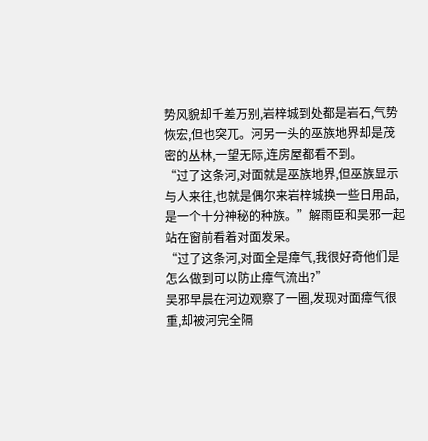势风貌却千差万别,岩梓城到处都是岩石,气势恢宏,但也突兀。河另一头的巫族地界却是茂密的丛林,一望无际,连房屋都看不到。
“过了这条河,对面就是巫族地界,但巫族显示与人来往,也就是偶尔来岩梓城换一些日用品,是一个十分神秘的种族。”解雨臣和吴邪一起站在窗前看着对面发呆。
“过了这条河,对面全是瘴气,我很好奇他们是怎么做到可以防止瘴气流出?”
吴邪早晨在河边观察了一圈,发现对面瘴气很重,却被河完全隔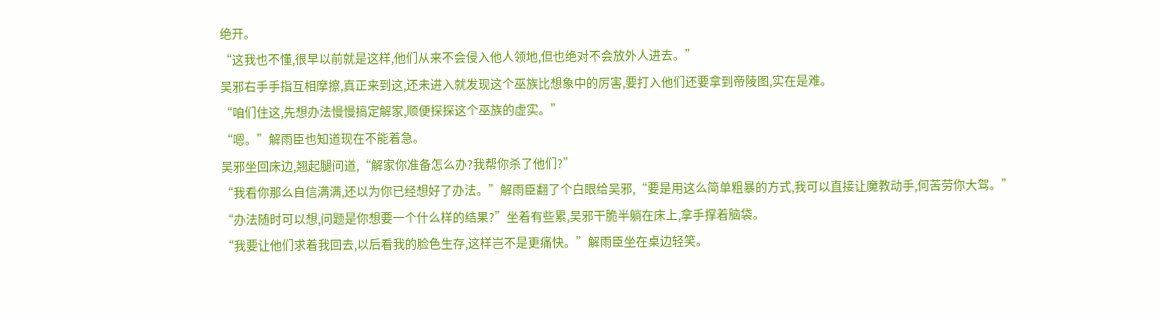绝开。
“这我也不懂,很早以前就是这样,他们从来不会侵入他人领地,但也绝对不会放外人进去。”
吴邪右手手指互相摩擦,真正来到这,还未进入就发现这个巫族比想象中的厉害,要打入他们还要拿到帝陵图,实在是难。
“咱们住这,先想办法慢慢搞定解家,顺便探探这个巫族的虚实。”
“嗯。”解雨臣也知道现在不能着急。
吴邪坐回床边,翘起腿问道,“解家你准备怎么办?我帮你杀了他们?”
“我看你那么自信满满,还以为你已经想好了办法。”解雨臣翻了个白眼给吴邪,“要是用这么简单粗暴的方式,我可以直接让魔教动手,何苦劳你大驾。”
“办法随时可以想,问题是你想要一个什么样的结果?”坐着有些累,吴邪干脆半躺在床上,拿手撑着脑袋。
“我要让他们求着我回去,以后看我的脸色生存,这样岂不是更痛快。”解雨臣坐在桌边轻笑。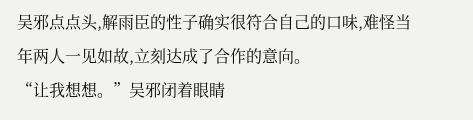吴邪点点头,解雨臣的性子确实很符合自己的口味,难怪当年两人一见如故,立刻达成了合作的意向。
“让我想想。”吴邪闭着眼睛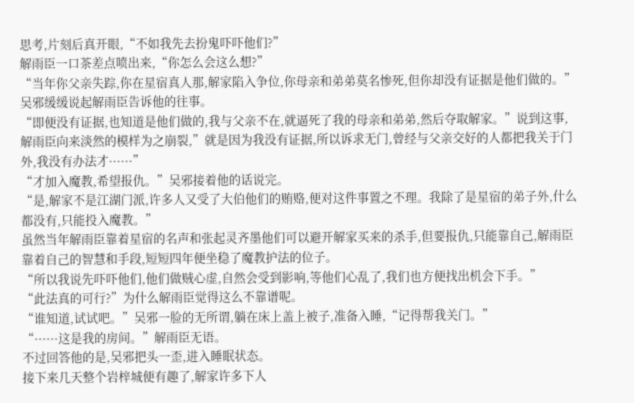思考,片刻后真开眼,“不如我先去扮鬼吓吓他们?”
解雨臣一口茶差点喷出来,“你怎么会这么想?”
“当年你父亲失踪,你在星宿真人那,解家陷入争位,你母亲和弟弟莫名惨死,但你却没有证据是他们做的。”吴邪缓缓说起解雨臣告诉他的往事。
“即便没有证据,也知道是他们做的,我与父亲不在,就逼死了我的母亲和弟弟,然后夺取解家。”说到这事,解雨臣向来淡然的模样为之崩裂,”就是因为我没有证据,所以诉求无门,曾经与父亲交好的人都把我关于门外,我没有办法才······”
“才加入魔教,希望报仇。”吴邪接着他的话说完。
“是,解家不是江湖门派,许多人又受了大伯他们的贿赂,便对这件事置之不理。我除了是星宿的弟子外,什么都没有,只能投入魔教。”
虽然当年解雨臣靠着星宿的名声和张起灵齐墨他们可以避开解家买来的杀手,但要报仇,只能靠自己,解雨臣靠着自己的智慧和手段,短短四年便坐稳了魔教护法的位子。
“所以我说先吓吓他们,他们做贼心虚,自然会受到影响,等他们心乱了,我们也方便找出机会下手。”
“此法真的可行?”为什么解雨臣觉得这么不靠谱呢。
“谁知道,试试吧。”吴邪一脸的无所谓,躺在床上盖上被子,准备入睡,“记得帮我关门。”
“······这是我的房间。”解雨臣无语。
不过回答他的是,吴邪把头一歪,进入睡眠状态。
接下来几天整个岩梓城便有趣了,解家许多下人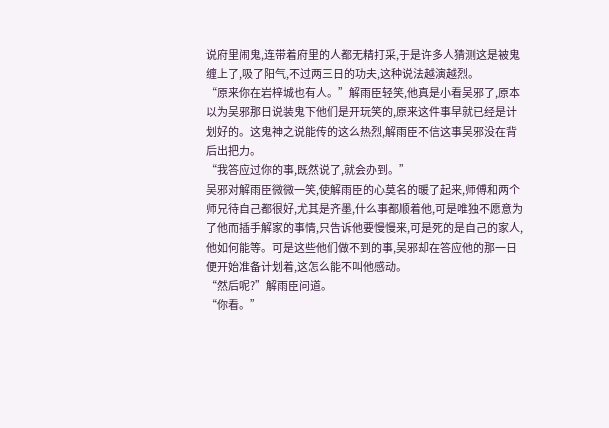说府里闹鬼,连带着府里的人都无精打采,于是许多人猜测这是被鬼缠上了,吸了阳气,不过两三日的功夫,这种说法越演越烈。
“原来你在岩梓城也有人。”解雨臣轻笑,他真是小看吴邪了,原本以为吴邪那日说装鬼下他们是开玩笑的,原来这件事早就已经是计划好的。这鬼神之说能传的这么热烈,解雨臣不信这事吴邪没在背后出把力。
“我答应过你的事,既然说了,就会办到。”
吴邪对解雨臣微微一笑,使解雨臣的心莫名的暖了起来,师傅和两个师兄待自己都很好,尤其是齐墨,什么事都顺着他,可是唯独不愿意为了他而插手解家的事情,只告诉他要慢慢来,可是死的是自己的家人,他如何能等。可是这些他们做不到的事,吴邪却在答应他的那一日便开始准备计划着,这怎么能不叫他感动。
“然后呢?”解雨臣问道。
“你看。”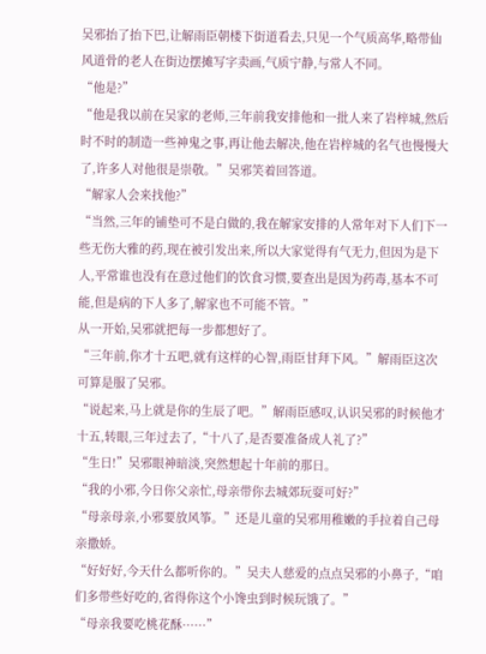吴邪抬了抬下巴,让解雨臣朝楼下街道看去,只见一个气质高华,略带仙风道骨的老人在街边摆摊写字卖画,气质宁静,与常人不同。
“他是?”
“他是我以前在吴家的老师,三年前我安排他和一批人来了岩梓城,然后时不时的制造一些神鬼之事,再让他去解决,他在岩梓城的名气也慢慢大了,许多人对他很是崇敬。”吴邪笑着回答道。
“解家人会来找他?”
“当然,三年的铺垫可不是白做的,我在解家安排的人常年对下人们下一些无伤大雅的药,现在被引发出来,所以大家觉得有气无力,但因为是下人,平常谁也没有在意过他们的饮食习惯,要查出是因为药毒,基本不可能,但是病的下人多了,解家也不可能不管。”
从一开始,吴邪就把每一步都想好了。
“三年前,你才十五吧,就有这样的心智,雨臣甘拜下风。”解雨臣这次可算是服了吴邪。
“说起来,马上就是你的生辰了吧。”解雨臣感叹,认识吴邪的时候他才十五,转眼,三年过去了,“十八了,是否要准备成人礼了?”
“生日!”吴邪眼神暗淡,突然想起十年前的那日。
“我的小邪,今日你父亲忙,母亲带你去城郊玩耍可好?”
“母亲母亲,小邪要放风筝。”还是儿童的吴邪用稚嫩的手拉着自己母亲撒娇。
“好好好,今天什么都听你的。”吴夫人慈爱的点点吴邪的小鼻子,“咱们多带些好吃的,省得你这个小馋虫到时候玩饿了。”
“母亲我要吃桃花酥······”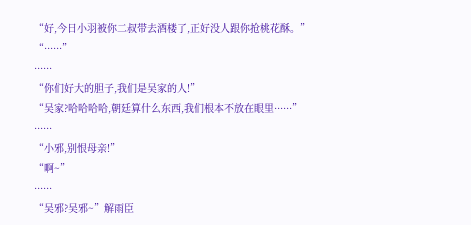“好,今日小羽被你二叔带去酒楼了,正好没人跟你抢桃花酥。”
“······”
······
“你们好大的胆子,我们是吴家的人!”
“吴家?哈哈哈哈,朝廷算什么东西,我们根本不放在眼里······”
······
“小邪,别恨母亲!”
“啊~”
······
“吴邪?吴邪~”解雨臣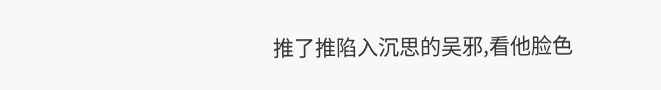推了推陷入沉思的吴邪,看他脸色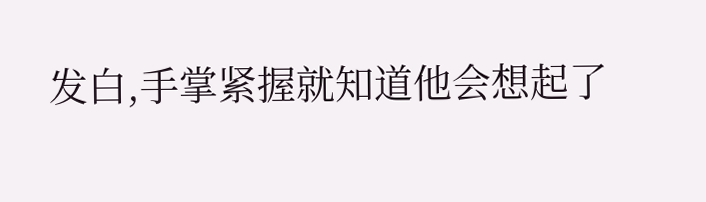发白,手掌紧握就知道他会想起了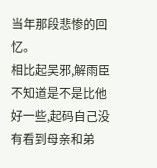当年那段悲惨的回忆。
相比起吴邪,解雨臣不知道是不是比他好一些,起码自己没有看到母亲和弟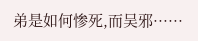弟是如何惨死,而吴邪······